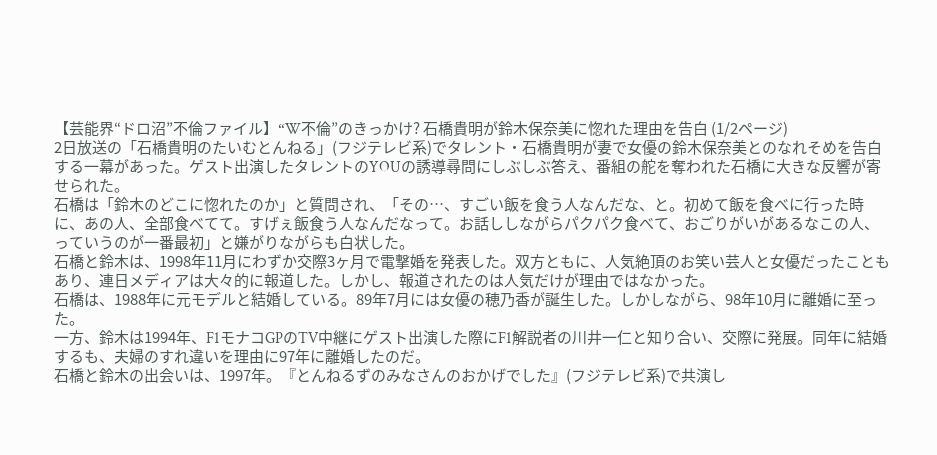【芸能界“ドロ沼”不倫ファイル】“W不倫”のきっかけ? 石橋貴明が鈴木保奈美に惚れた理由を告白 (1/2ページ)
2日放送の「石橋貴明のたいむとんねる」(フジテレビ系)でタレント・石橋貴明が妻で女優の鈴木保奈美とのなれそめを告白する一幕があった。ゲスト出演したタレントのYOUの誘導尋問にしぶしぶ答え、番組の舵を奪われた石橋に大きな反響が寄せられた。
石橋は「鈴木のどこに惚れたのか」と質問され、「その…、すごい飯を食う人なんだな、と。初めて飯を食べに行った時に、あの人、全部食べてて。すげぇ飯食う人なんだなって。お話ししながらパクパク食べて、おごりがいがあるなこの人、っていうのが一番最初」と嫌がりながらも白状した。
石橋と鈴木は、1998年11月にわずか交際3ヶ月で電撃婚を発表した。双方ともに、人気絶頂のお笑い芸人と女優だったこともあり、連日メディアは大々的に報道した。しかし、報道されたのは人気だけが理由ではなかった。
石橋は、1988年に元モデルと結婚している。89年7月には女優の穂乃香が誕生した。しかしながら、98年10月に離婚に至った。
一方、鈴木は1994年、F1モナコGPのTV中継にゲスト出演した際にF1解説者の川井一仁と知り合い、交際に発展。同年に結婚するも、夫婦のすれ違いを理由に97年に離婚したのだ。
石橋と鈴木の出会いは、1997年。『とんねるずのみなさんのおかげでした』(フジテレビ系)で共演し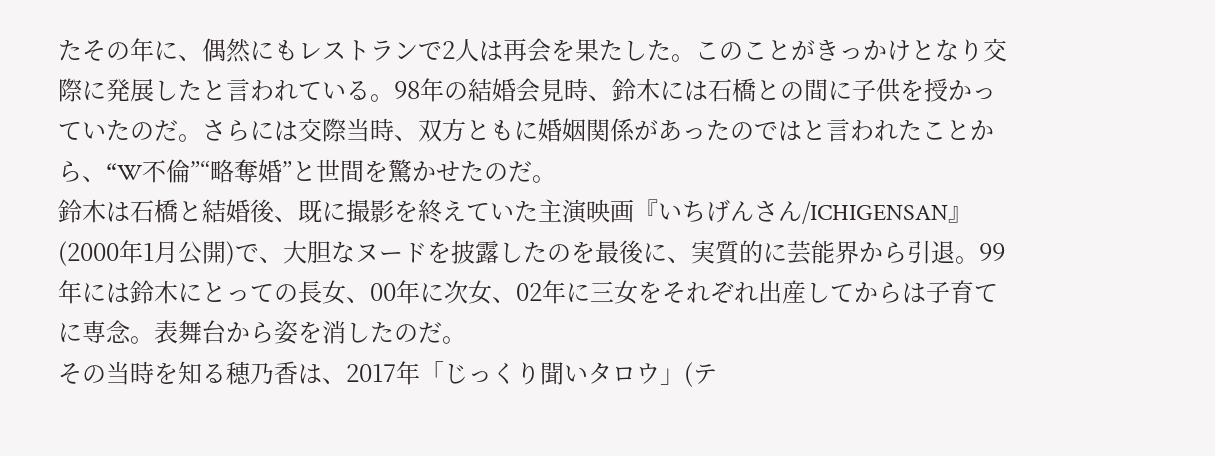たその年に、偶然にもレストランで2人は再会を果たした。このことがきっかけとなり交際に発展したと言われている。98年の結婚会見時、鈴木には石橋との間に子供を授かっていたのだ。さらには交際当時、双方ともに婚姻関係があったのではと言われたことから、“W不倫”“略奪婚”と世間を驚かせたのだ。
鈴木は石橋と結婚後、既に撮影を終えていた主演映画『いちげんさん/ICHIGENSAN』(2000年1月公開)で、大胆なヌードを披露したのを最後に、実質的に芸能界から引退。99年には鈴木にとっての長女、00年に次女、02年に三女をそれぞれ出産してからは子育てに専念。表舞台から姿を消したのだ。
その当時を知る穂乃香は、2017年「じっくり聞いタロウ」(テ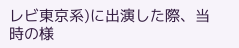レビ東京系)に出演した際、当時の様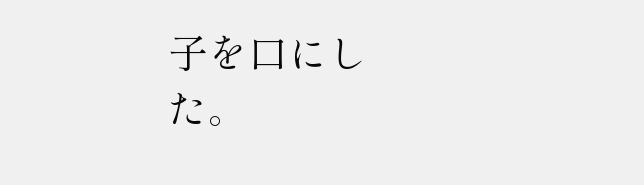子を口にした。